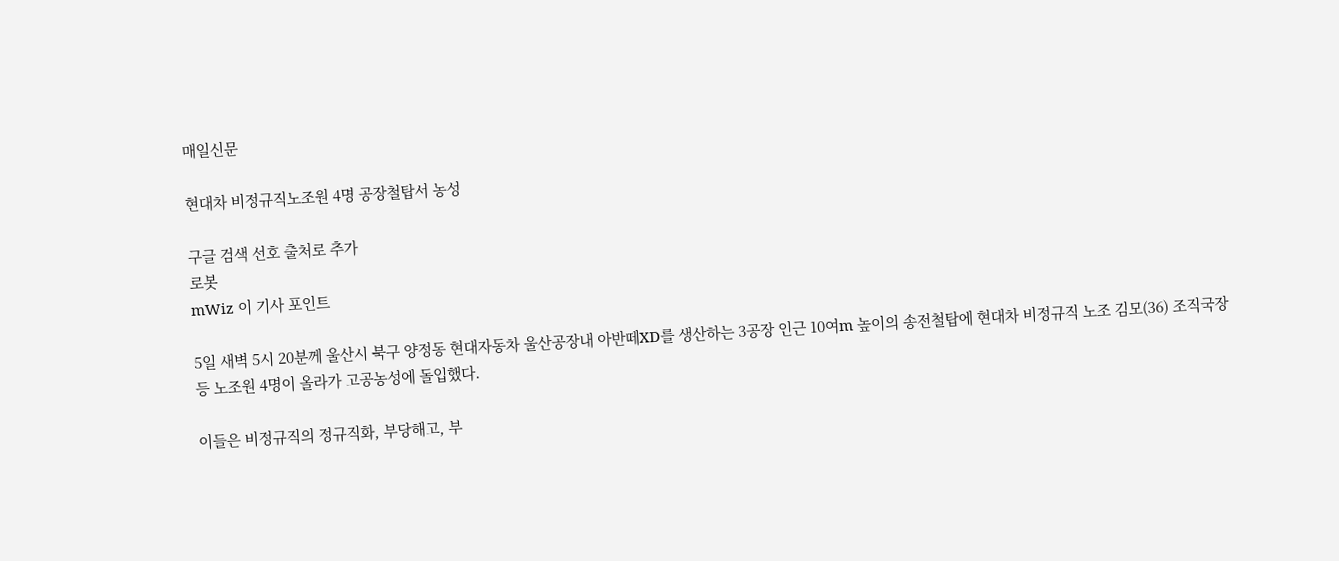매일신문

현대차 비정규직노조원 4명 공장철탑서 농성

구글 검색 선호 출처로 추가
로봇
mWiz 이 기사 포인트

5일 새벽 5시 20분께 울산시 북구 양정동 현대자동차 울산공장내 아반떼XD를 생산하는 3공장 인근 10여m 높이의 송전철탑에 현대차 비정규직 노조 김모(36) 조직국장 등 노조원 4명이 올라가 고공농성에 돌입했다.

이들은 비정규직의 정규직화, 부당해고, 부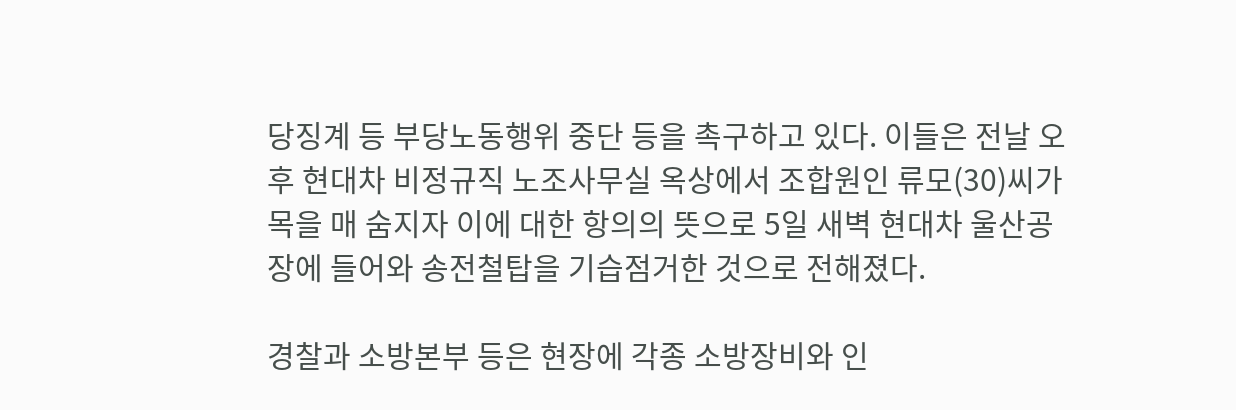당징계 등 부당노동행위 중단 등을 촉구하고 있다. 이들은 전날 오후 현대차 비정규직 노조사무실 옥상에서 조합원인 류모(30)씨가 목을 매 숨지자 이에 대한 항의의 뜻으로 5일 새벽 현대차 울산공장에 들어와 송전철탑을 기습점거한 것으로 전해졌다.

경찰과 소방본부 등은 현장에 각종 소방장비와 인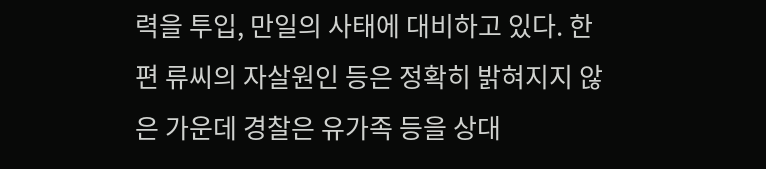력을 투입, 만일의 사태에 대비하고 있다. 한편 류씨의 자살원인 등은 정확히 밝혀지지 않은 가운데 경찰은 유가족 등을 상대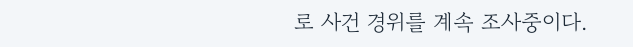로 사건 경위를 계속 조사중이다.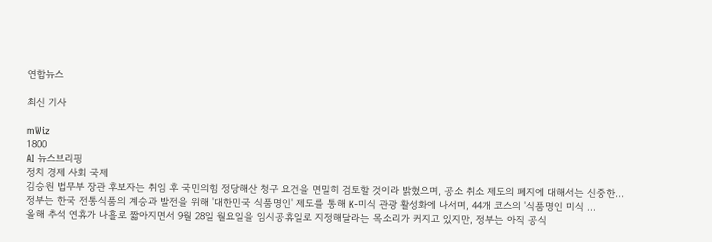연합뉴스

최신 기사

mWiz
1800
AI 뉴스브리핑
정치 경제 사회 국제
김승원 법무부 장관 후보자는 취임 후 국민의힘 정당해산 청구 요건을 면밀히 검토할 것이라 밝혔으며, 공소 취소 제도의 폐지에 대해서는 신중한...
정부는 한국 전통식품의 계승과 발전을 위해 '대한민국 식품명인' 제도를 통해 K-미식 관광 활성화에 나서며, 44개 코스의 '식품명인 미식 ...
올해 추석 연휴가 나흘로 짧아지면서 9월 28일 월요일을 임시공휴일로 지정해달라는 목소리가 커지고 있지만, 정부는 아직 공식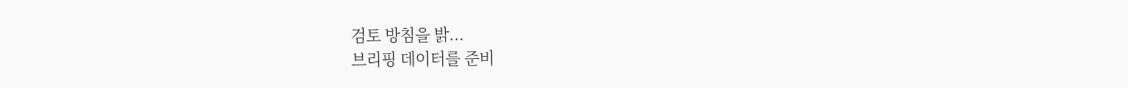검토 방침을 밝...
브리핑 데이터를 준비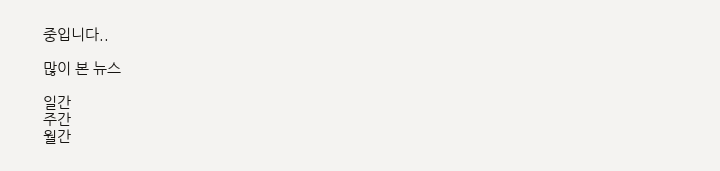중입니다..

많이 본 뉴스

일간
주간
월간